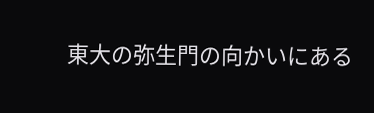東大の弥生門の向かいにある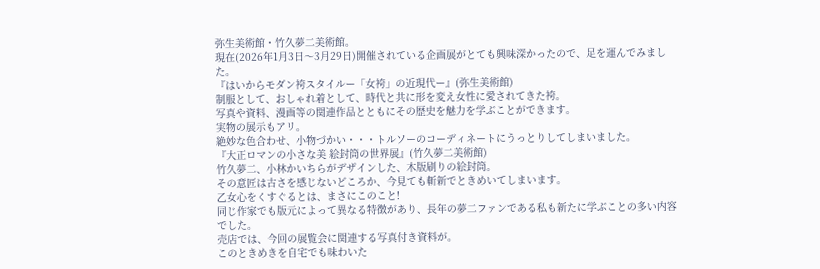弥生美術館・竹久夢二美術館。
現在(2026年1月3日〜3月29日)開催されている企画展がとても興味深かったので、足を運んでみました。
『はいからモダン袴スタイルー「女袴」の近現代ー』(弥生美術館)
制服として、おしゃれ着として、時代と共に形を変え女性に愛されてきた袴。
写真や資料、漫画等の関連作品とともにその歴史を魅力を学ぶことができます。
実物の展示もアリ。
絶妙な色合わせ、小物づかい・・・トルソーのコーディネートにうっとりしてしまいました。
『大正ロマンの小さな美 絵封筒の世界展』(竹久夢二美術館)
竹久夢二、小林かいちらがデザインした、木版刷りの絵封筒。
その意匠は古さを感じないどころか、今見ても斬新でときめいてしまいます。
乙女心をくすぐるとは、まさにこのこと!
同じ作家でも版元によって異なる特徴があり、長年の夢二ファンである私も新たに学ぶことの多い内容でした。
売店では、今回の展覧会に関連する写真付き資料が。
このときめきを自宅でも味わいた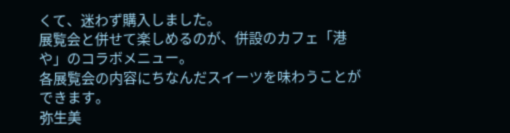くて、迷わず購入しました。
展覧会と併せて楽しめるのが、併設のカフェ「港や」のコラボメニュー。
各展覧会の内容にちなんだスイーツを味わうことができます。
弥生美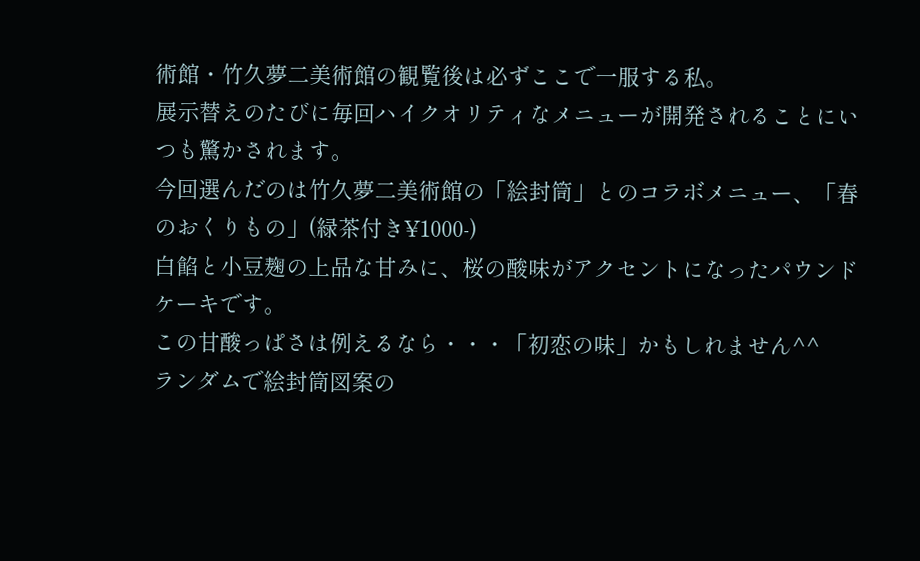術館・竹久夢二美術館の観覧後は必ずここで一服する私。
展示替えのたびに毎回ハイクオリティなメニューが開発されることにいつも驚かされます。
今回選んだのは竹久夢二美術館の「絵封筒」とのコラボメニュー、「春のおくりもの」(緑茶付き¥1000-)
白餡と小豆麹の上品な甘みに、桜の酸味がアクセントになったパウンドケーキです。
この甘酸っぱさは例えるなら・・・「初恋の味」かもしれません^^
ランダムで絵封筒図案の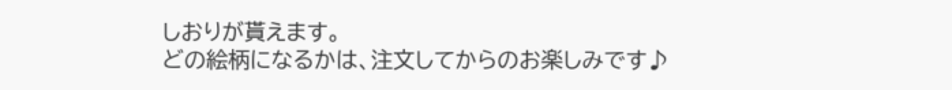しおりが貰えます。
どの絵柄になるかは、注文してからのお楽しみです♪